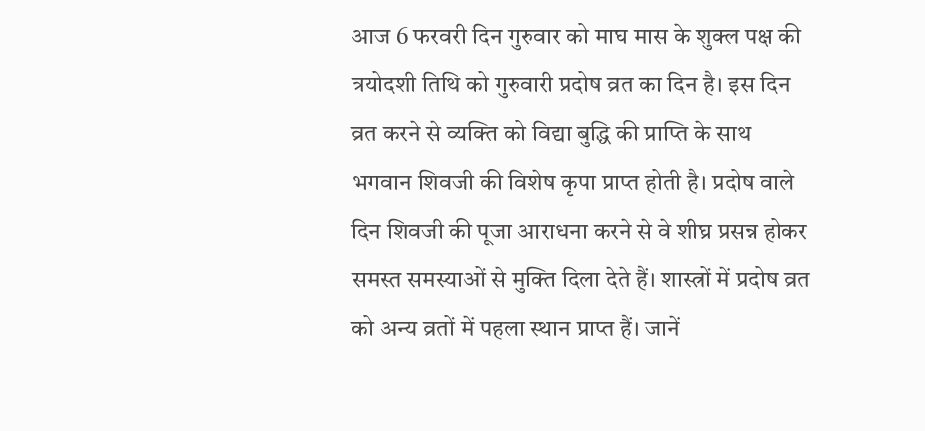आज 6 फरवरी दिन गुरुवार को माघ मास के शुक्ल पक्ष की त्रयोदशी तिथि को गुरुवारी प्रदोष व्रत का दिन है। इस दिन व्रत करने से व्यक्ति को विद्या बुद्धि की प्राप्ति के साथ भगवान शिवजी की विशेष कृपा प्राप्त होती है। प्रदोष वाले दिन शिवजी की पूजा आराधना करने से वे शीघ्र प्रसन्न होकर समस्त समस्याओं से मुक्ति दिला देते हैं। शास्त्रों में प्रदोष व्रत को अन्य व्रतों में पहला स्थान प्राप्त हैं। जानें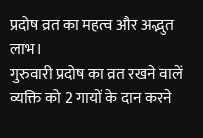प्रदोष व्रत का महत्व और अद्भुत लाभ।
गुरुवारी प्रदोष का व्रत रखने वालें व्यक्ति को 2 गायों के दान करने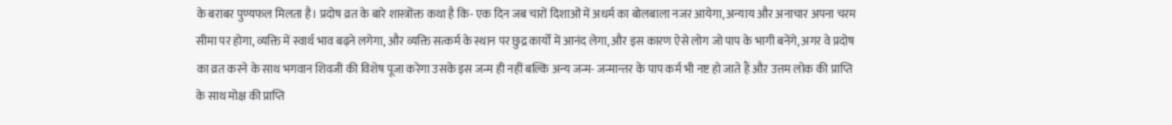के बराबर पुण्यफल मिलता है। प्रदोष व्रत के बारे शास्त्रोंक्त कथा है कि- एक दिन जब चारों दिशाओं में अधर्म का बोलबाला नजर आयेगा, अन्याय और अनाचार अपना चरम सीमा पर होगा, व्यक्ति में स्वार्थ भाव बढ़ने लगेगा, और व्यक्ति सत्कर्म के स्थान पर छुद्र कार्यों में आनंद लेगा, और इस कारण ऐसे लोग जो पाप के भागी बनेंगे, अगर वे प्रदोष का व्रत करने के साथ भगवान शिवजी की विशेष पूजा करेगा उसके इस जन्म ही नहीं बल्कि अन्य जन्म- जन्मान्तर के पाप कर्म भी नष्ट हो जाते हैं औऱ उत्तम लोक की प्राप्ति के साथ मोक्ष की प्राप्ति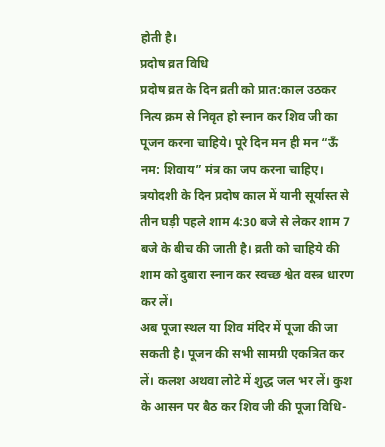होती है।
प्रदोष व्रत विधि
प्रदोष व्रत के दिन व्रती को प्रात:काल उठकर नित्य क्रम से निवृत हो स्नान कर शिव जी का पूजन करना चाहिये। पूरे दिन मन ही मन “ऊँ नम: शिवाय” मंत्र का जप करना चाहिए। त्रयोदशी के दिन प्रदोष काल में यानी सूर्यास्त से तीन घड़ी पहले शाम 4:30 बजे से लेकर शाम 7 बजे के बीच की जाती है। व्रती को चाहिये की शाम को दुबारा स्नान कर स्वच्छ श्वेत वस्त्र धारण कर लें।
अब पूजा स्थल या शिव मंदिर में पूजा की जा सकती है। पूजन की सभी सामग्री एकत्रित कर लें। कलश अथवा लोटे में शुद्ध जल भर लें। कुश के आसन पर बैठ कर शिव जी की पूजा विधि-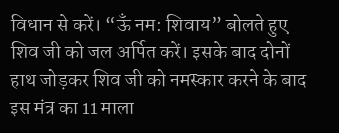विधान से करें। “ऊँ नम: शिवाय” बोलते हुए शिव जी को जल अर्पित करें। इसके बाद दोनों हाथ जोड़कर शिव जी को नमस्कार करने के बाद इस मंत्र का 11 माला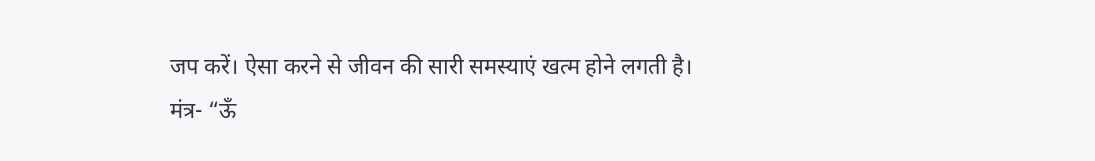जप करें। ऐसा करने से जीवन की सारी समस्याएं खत्म होने लगती है।
मंत्र- “ऊँ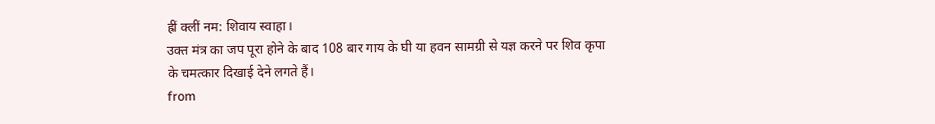ह्रीं क्लीं नम: शिवाय स्वाहा।
उक्त मंत्र का जप पूरा होने के बाद 108 बार गाय के घी या हवन सामग्री से यज्ञ करने पर शिव कृपा के चमत्कार दिखाई देने लगते हैं।
from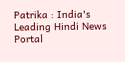Patrika : India's Leading Hindi News Portal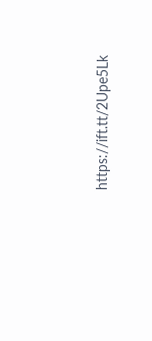https://ift.tt/2Upe5Lk